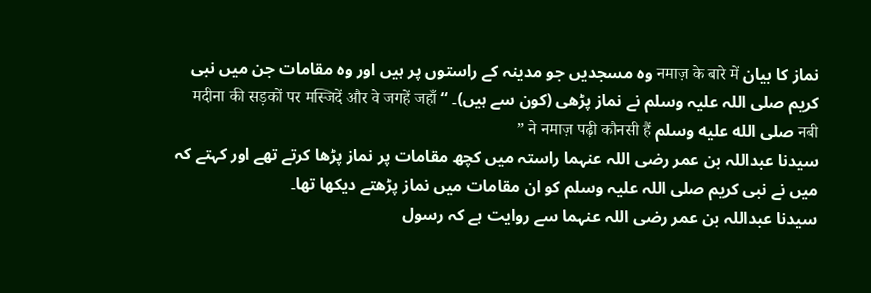نماز کا بیان नमाज़ के बारे में وہ مسجدیں جو مدینہ کے راستوں پر ہیں اور وہ مقامات جن میں نبی کریم صلی اللہ علیہ وسلم نے نماز پڑھی (کون سے ہیں)۔ “ मदीना की सड़कों पर मस्जिदें और वे जगहें जहाँ नबी صلى الله عليه وسلم ने नमाज़ पढ़ी कौनसी हैं ”
سیدنا عبداللہ بن عمر رضی اللہ عنہما راستہ میں کچھ مقامات پر نماز پڑھا کرتے تھے اور کہتے کہ میں نے نبی کریم صلی اللہ علیہ وسلم کو ان مقامات میں نماز پڑھتے دیکھا تھا۔
سیدنا عبداللہ بن عمر رضی اللہ عنہما سے روایت ہے کہ رسول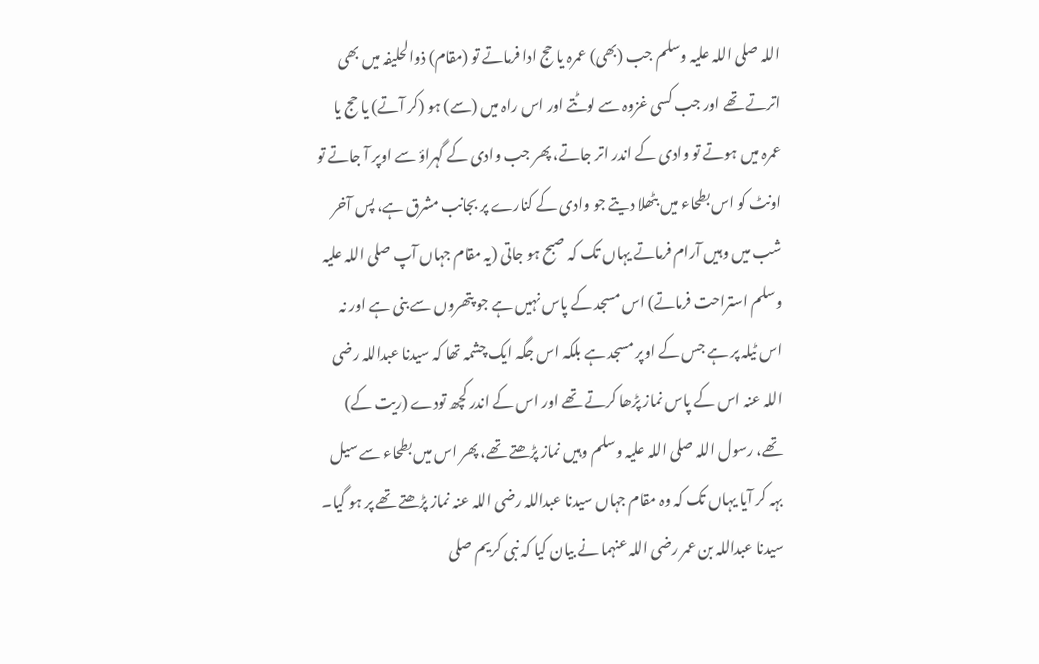اللہ صلی اللہ علیہ وسلم جب (بھی) عمرہ یا حج ادا فرماتے تو (مقام) ذوالحلیفہ میں بھی اترتے تھے اور جب کسی غزوہ سے لوٹتے اور اس راہ میں (سے) ہو (کر آتے) یا حج یا عمرہ میں ہوتے تو وادی کے اندر اتر جاتے، پھر جب وادی کے گہراؤ سے اوپر آ جاتے تو اونٹ کو اس بطحاء میں بٹھلا دیتے جو وادی کے کنارے پر بجانب مشرق ہے، پس آخر شب میں وہیں آرام فرماتے یہاں تک کہ صبح ہو جاتی (یہ مقام جہاں آپ صلی اللہ علیہ وسلم استراحت فرماتے) اس مسجد کے پاس نہیں ہے جو پتھروں سے بنی ہے اور نہ اس ٹیلہ پر ہے جس کے اوپر مسجد ہے بلکہ اس جگہ ایک چشمہ تھا کہ سیدنا عبداللہ رضی اللہ عنہ اس کے پاس نماز پڑھا کرتے تھے اور اس کے اندر کچھ تودے (ریت کے) تھے، رسول اللہ صلی اللہ علیہ وسلم وہیں نماز پڑھتے تھے، پھر اس میں بطحاء سے سیل بہہ کر آیا یہاں تک کہ وہ مقام جہاں سیدنا عبداللہ رضی اللہ عنہ نماز پڑھتے تھے پر ہو گیا۔
سیدنا عبداللہ بن عمر رضی اللہ عنہما نے بیان کیا کہ نبی کریم صلی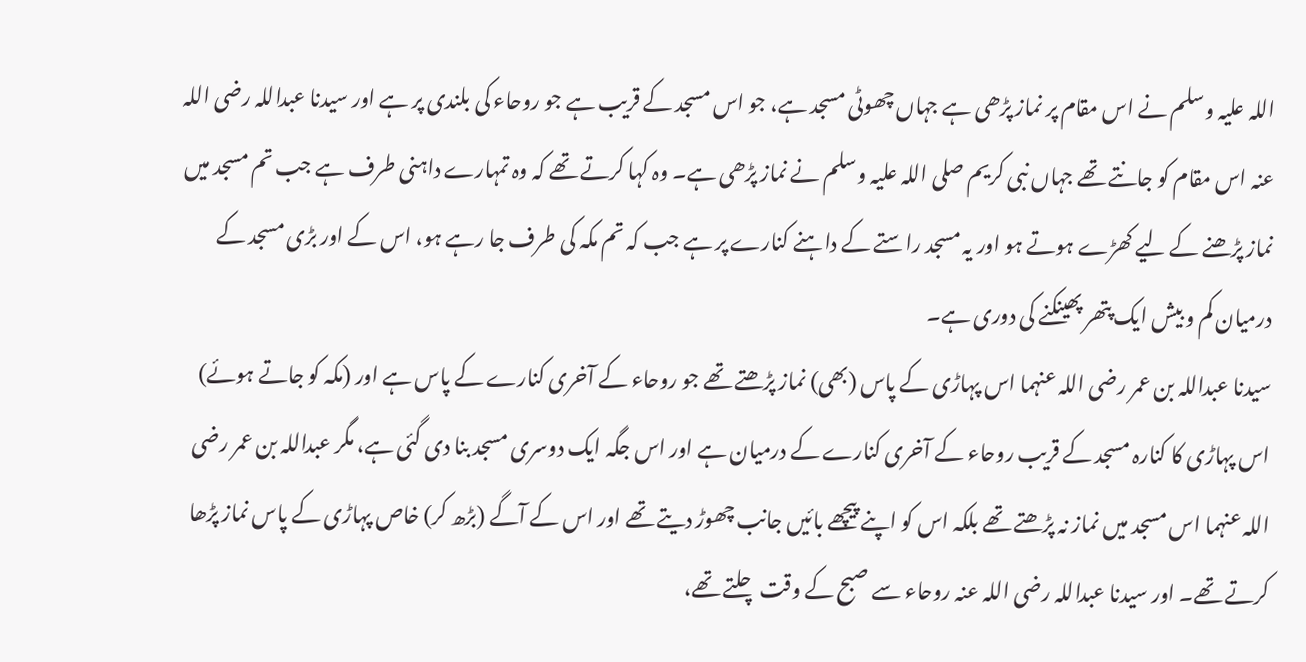اللہ علیہ وسلم نے اس مقام پر نماز پڑھی ہے جہاں چھوٹی مسجد ہے، جو اس مسجد کے قریب ہے جو روحاء کی بلندی پر ہے اور سیدنا عبداللہ رضی اللہ عنہ اس مقام کو جانتے تھے جہاں نبی کریم صلی اللہ علیہ وسلم نے نماز پڑھی ہے۔ وہ کہا کرتے تھے کہ وہ تمہارے داہنی طرف ہے جب تم مسجد میں نماز پڑھنے کے لیے کھڑے ہوتے ہو اور یہ مسجد راستے کے داہنے کنارے پر ہے جب کہ تم مکہ کی طرف جا رہے ہو، اس کے اور بڑی مسجد کے درمیان کم و بیش ایک پتھر پھینکنے کی دوری ہے۔
سیدنا عبداللہ بن عمر رضی اللہ عنہما اس پہاڑی کے پاس (بھی) نماز پڑھتے تھے جو روحاء کے آخری کنارے کے پاس ہے اور (مکہ کو جاتے ہوئے) اس پہاڑی کا کنارہ مسجد کے قریب روحاء کے آخری کنارے کے درمیان ہے اور اس جگہ ایک دوسری مسجد بنا دی گئی ہے، مگر عبداللہ بن عمر رضی اللہ عنہما اس مسجد میں نماز نہ پڑھتے تھے بلکہ اس کو اپنے پیچھے بائیں جانب چھوڑ دیتے تھے اور اس کے آگے (بڑھ کر) خاص پہاڑی کے پاس نماز پڑھا کرتے تھے۔ اور سیدنا عبداللہ رضی اللہ عنہ روحاء سے صبح کے وقت چلتے تھے،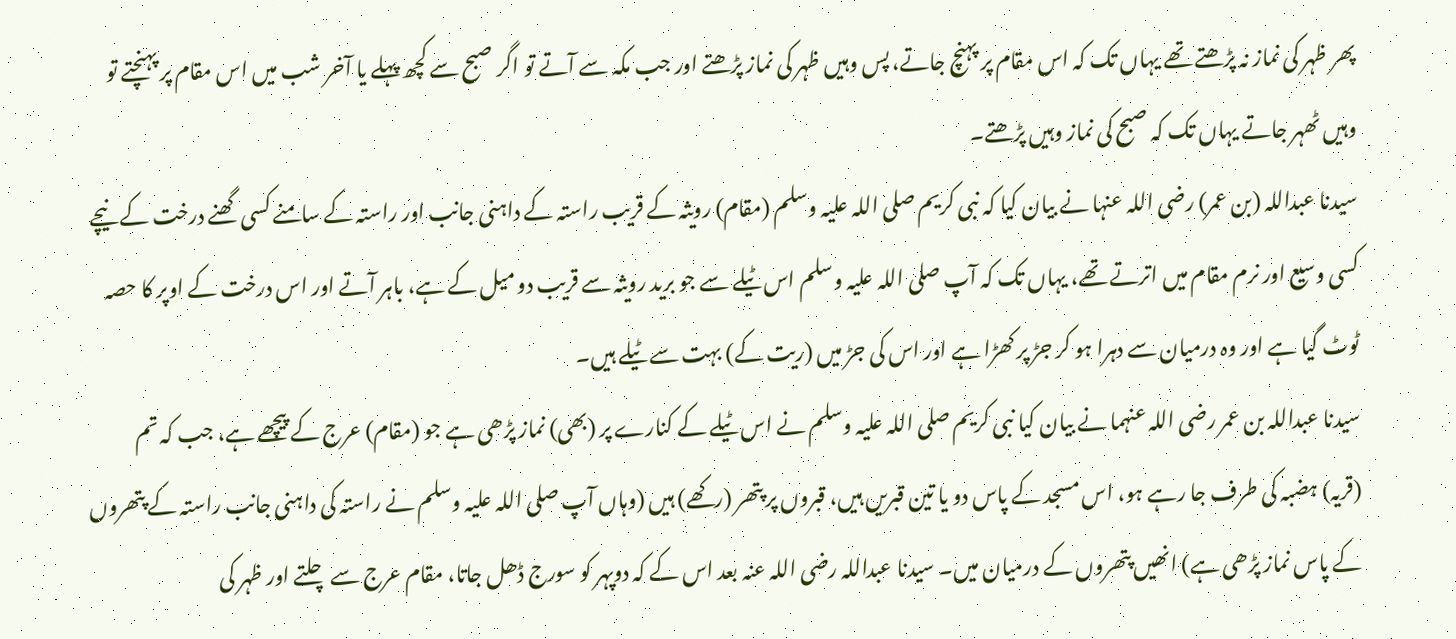پھر ظہر کی نماز نہ پڑھتے تھے یہاں تک کہ اس مقام پر پہنچ جاتے، پس وہیں ظہر کی نماز پڑھتے اور جب مکہ سے آتے تو اگر صبح سے کچھ پہلے یا آخر شب میں اس مقام پر پہنچتے تو وہیں ٹھہر جاتے یہاں تک کہ صبح کی نماز وہیں پڑھتے۔
سیدنا عبداللہ (بن عمر) رضی اللہ عنہا نے بیان کیا کہ نبی کریم صلی اللہ علیہ وسلم (مقام) رویثہ کے قریب راستہ کے داہنی جانب اور راستہ کے سامنے کسی گھنے درخت کے نیچے کسی وسیع اور نرم مقام میں اترتے تھے، یہاں تک کہ آپ صلی اللہ علیہ وسلم اس ٹیلے سے جو برید رویثہ سے قریب دو میل کے ہے، باہر آتے اور اس درخت کے اوپر کا حصہ ٹوٹ گیا ہے اور وہ درمیان سے دہرا ہو کر جڑ پر کھڑا ہے اور اس کی جڑ میں (ریت کے) بہت سے ٹیلے ہیں۔
سیدنا عبداللہ بن عمر رضی اللہ عنہما نے بیان کیا نبی کریم صلی اللہ علیہ وسلم نے اس ٹیلے کے کنارے پر (بھی) نماز پڑھی ہے جو (مقام) عرج کے پیچھے ہے، جب کہ تم (قریہ) ہضبہ کی طرف جا رہے ہو، اس مسجد کے پاس دو یا تین قبریں ہیں، قبروں پر پتھر (رکھے) ہیں (وہاں آپ صلی اللہ علیہ وسلم نے راستہ کی داہنی جانب راستہ کے پتھروں کے پاس نماز پڑھی ہے) انھیں پتھروں کے درمیان میں۔ سیدنا عبداللہ رضی اللہ عنہ بعد اس کے کہ دوپہر کو سورج ڈھل جاتا، مقام عرج سے چلتے اور ظہر کی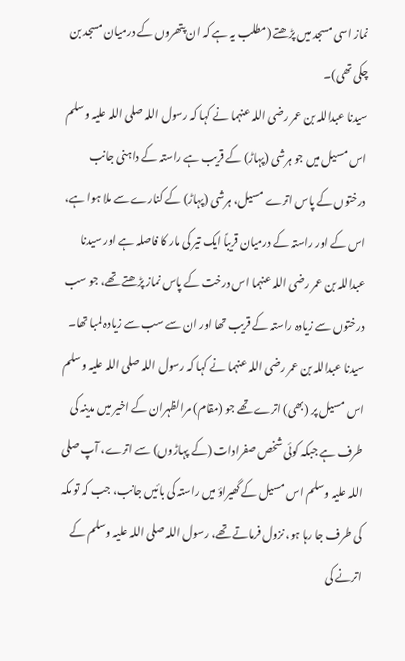نماز اسی مسجد میں پڑھتے (مطلب یہ ہے کہ ان پتھروں کے درمیان مسجد بن چکی تھی)۔
سیدنا عبداللہ بن عمر رضی اللہ عنہما نے کہا کہ رسول اللہ صلی اللہ علیہ وسلم اس مسیل میں جو ہرشی (پہاڑ) کے قریب ہے راستہ کے داہنی جانب درختوں کے پاس اترے مسیل، ہرشی (پہاڑ) کے کنارے سے ملا ہوا ہے، اس کے اور راستہ کے درمیان قریباً ایک تیر کی مار کا فاصلہ ہے اور سیدنا عبداللہ بن عمر رضی اللہ عنہما اس درخت کے پاس نماز پڑھتے تھے، جو سب درختوں سے زیادہ راستہ کے قریب تھا اور ان سے سب سے زیادہ لمبا تھا۔
سیدنا عبداللہ بن عمر رضی اللہ عنہما نے کہا کہ رسول اللہ صلی اللہ علیہ وسلم اس مسیل پر (بھی) اترے تھے جو (مقام) مرالظہران کے اخیر میں مدینہ کی طرف ہے جبکہ کوئی شخص صفرادات (کے پہاڑوں) سے اترے، آپ صلی اللہ علیہ وسلم اس مسیل کے گھیراؤ میں راستہ کی بائیں جانب، جب کہ تو مکہ کی طرف جا رہا ہو، نزول فرماتے تھے، رسول اللہ صلی اللہ علیہ وسلم کے اترنے کی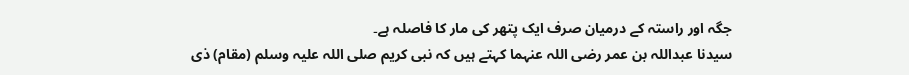جگہ اور راستہ کے درمیان صرف ایک پتھر کی مار کا فاصلہ ہے۔
سیدنا عبداللہ بن عمر رضی اللہ عنہما کہتے ہیں کہ نبی کریم صلی اللہ علیہ وسلم (مقام) ذی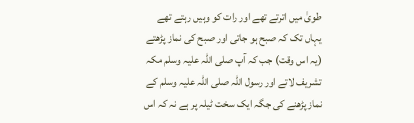طویٰ میں اترتے تھے اور رات کو وہیں رہتے تھے یہاں تک کہ صبح ہو جاتی اور صبح کی نماز پڑھتے (یہ اس وقت) جب کہ آپ صلی اللہ علیہ وسلم مکہ تشریف لاتے اور رسول اللہ صلی اللہ علیہ وسلم کے نماز پڑھنے کی جگہ ایک سخت ٹیلہ پر ہے نہ کہ اس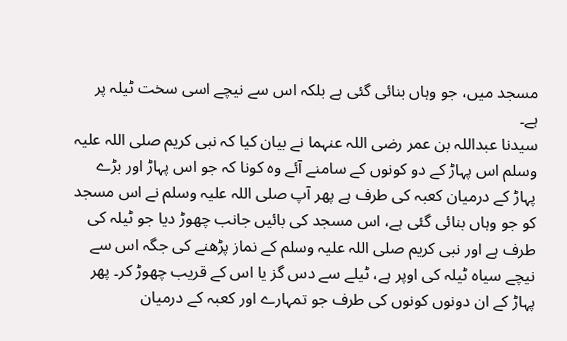مسجد میں، جو وہاں بنائی گئی ہے بلکہ اس سے نیچے اسی سخت ٹیلہ پر ہے۔
سیدنا عبداللہ بن عمر رضی اللہ عنہما نے بیان کیا کہ نبی کریم صلی اللہ علیہ وسلم اس پہاڑ کے دو کونوں کے سامنے آئے وہ کونا کہ جو اس پہاڑ اور بڑے پہاڑ کے درمیان کعبہ کی طرف ہے پھر آپ صلی اللہ علیہ وسلم نے اس مسجد کو جو وہاں بنائی گئی ہے، اس مسجد کی بائیں جانب چھوڑ دیا جو ٹیلہ کی طرف ہے اور نبی کریم صلی اللہ علیہ وسلم کے نماز پڑھنے کی جگہ اس سے نیچے سیاہ ٹیلہ کی اوپر ہے، ٹیلے سے دس گز یا اس کے قریب چھوڑ کر۔ پھر پہاڑ کے ان دونوں کونوں کی طرف جو تمہارے اور کعبہ کے درمیان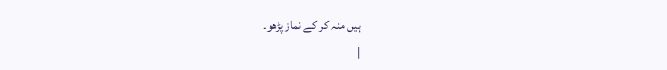ہیں منہ کر کے نماز پڑھو۔
|